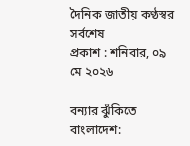দৈনিক জাতীয় কণ্ঠস্বর
সর্বশেষ
প্রকাশ : শনিবার, ০৯ মে ২০২৬

বন্যার ঝুঁকিতে বাংলাদেশ: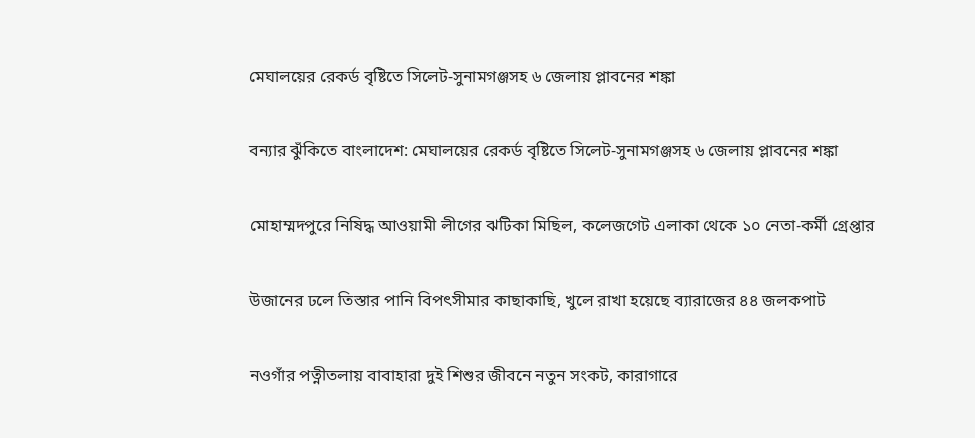মেঘালয়ের রেকর্ড বৃষ্টিতে সিলেট-সুনামগঞ্জসহ ৬ জেলায় প্লাবনের শঙ্কা

বন্যার ঝুঁকিতে বাংলাদেশ: মেঘালয়ের রেকর্ড বৃষ্টিতে সিলেট-সুনামগঞ্জসহ ৬ জেলায় প্লাবনের শঙ্কা

মোহাম্মদপুরে নিষিদ্ধ আওয়ামী লীগের ঝটিকা মিছিল, কলেজগেট এলাকা থেকে ১০ নেতা-কর্মী গ্রেপ্তার

উজানের ঢলে তিস্তার পানি বিপৎসীমার কাছাকাছি, খুলে রাখা হয়েছে ব্যারাজের ৪৪ জলকপাট

নওগাঁর পত্নীতলায় বাবাহারা দুই শিশুর জীবনে নতুন সংকট, কারাগারে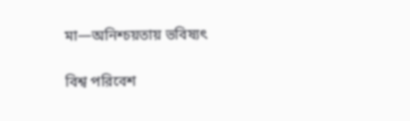মা—অনিশ্চয়তায় ভবিষ্যৎ

বিশ্ব পরিবেশ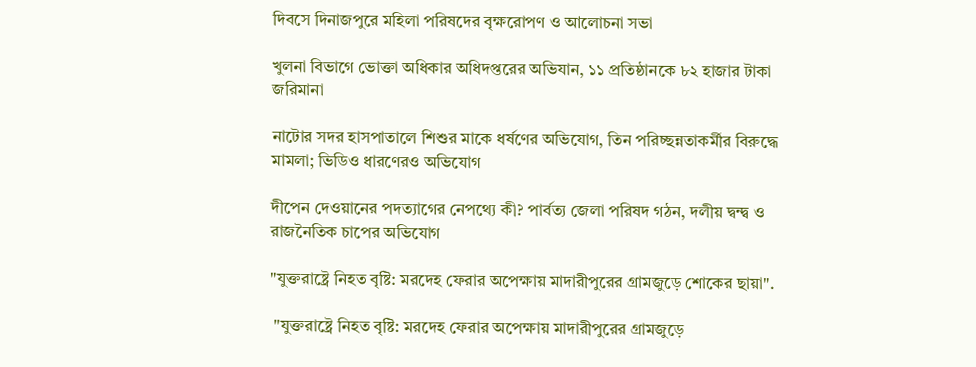দিবসে দিনাজপুরে মহিলা পরিষদের বৃক্ষরোপণ ও আলোচনা সভা

খুলনা বিভাগে ভোক্তা অধিকার অধিদপ্তরের অভিযান, ১১ প্রতিষ্ঠানকে ৮২ হাজার টাকা জরিমানা

নাটোর সদর হাসপাতালে শিশুর মাকে ধর্ষণের অভিযোগ, তিন পরিচ্ছন্নতাকর্মীর বিরুদ্ধে মামলা; ভিডিও ধারণেরও অভিযোগ

দীপেন দেওয়ানের পদত্যাগের নেপথ্যে কী? পার্বত্য জেলা পরিষদ গঠন, দলীয় দ্বন্দ্ব ও রাজনৈতিক চাপের অভিযোগ

"যুক্তরাষ্ট্রে নিহত বৃষ্টি: মরদেহ ফেরার অপেক্ষায় মাদারীপুরের গ্রামজুড়ে শোকের ছায়া".

 "যুক্তরাষ্ট্রে নিহত বৃষ্টি: মরদেহ ফেরার অপেক্ষায় মাদারীপুরের গ্রামজুড়ে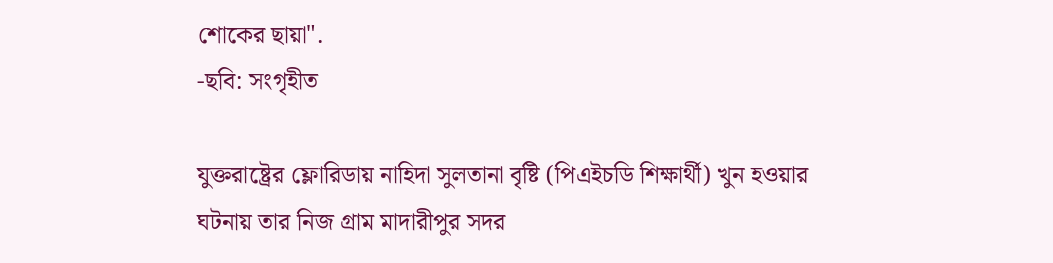শোকের ছায়া".
-ছবি: সংগৃহীত

যুক্তরাষ্ট্রের ফ্লোরিডায় নাহিদা সুলতানা বৃষ্টি (পিএইচডি শিক্ষার্থী) খুন হওয়ার ঘটনায় তার নিজ গ্রাম মাদারীপুর সদর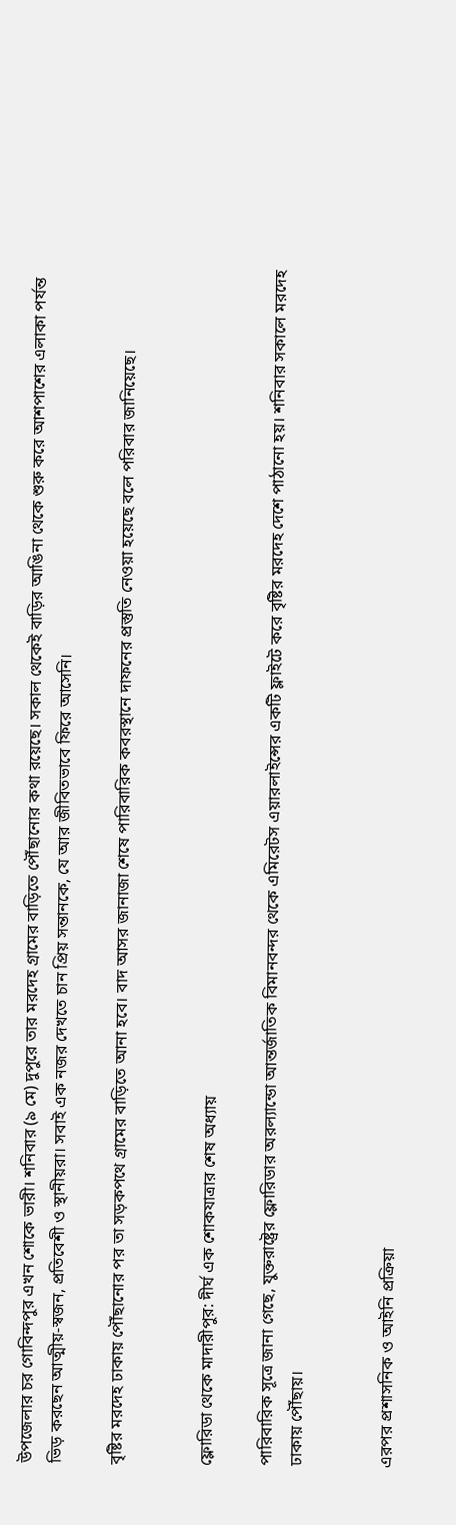উপজেলার চর গোবিন্দপুর এখন শোকে ভারী। শনিবার (৯ মে) দুপুরে তার মরদেহ গ্রামের বাড়িতে পৌঁছানোর কথা রয়েছে। সকাল থেকেই বাড়ির আঙিনা থেকে শুরু করে আশপাশের এলাকা পর্যন্ত ভিড় করছেন আত্মীয়-স্বজন, প্রতিবেশী ও স্থানীয়রা। সবাই এক নজর দেখতে চান প্রিয় সন্তানকে, যে আর জীবিতভাবে ফিরে আসেনি।

বৃষ্টির মরদেহ ঢাকায় পৌঁছানোর পর তা সড়কপথে গ্রামের বাড়িতে আনা হবে। বাদ আসর জানাজা শেষে পারিবারিক কবরস্থানে দাফনের প্রস্তুতি নেওয়া হয়েছে বলে পরিবার জানিয়েছে।


ফ্লোরিডা থেকে মাদারীপুর: দীর্ঘ এক শোকযাত্রার শেষ অধ্যায়

পারিবারিক সূত্রে জানা গেছে, যুক্তরাষ্ট্রের ফ্লোরিডার অরল্যান্ডো আন্তর্জাতিক বিমানবন্দর থেকে এমিরেটস এয়ারলাইন্সের একটি ফ্লাইটে করে বৃষ্টির মরদেহ দেশে পাঠানো হয়। শনিবার সকালে মরদেহ ঢাকায় পৌঁছায়।


এরপর প্রশাসনিক ও আইনি প্রক্রিয়া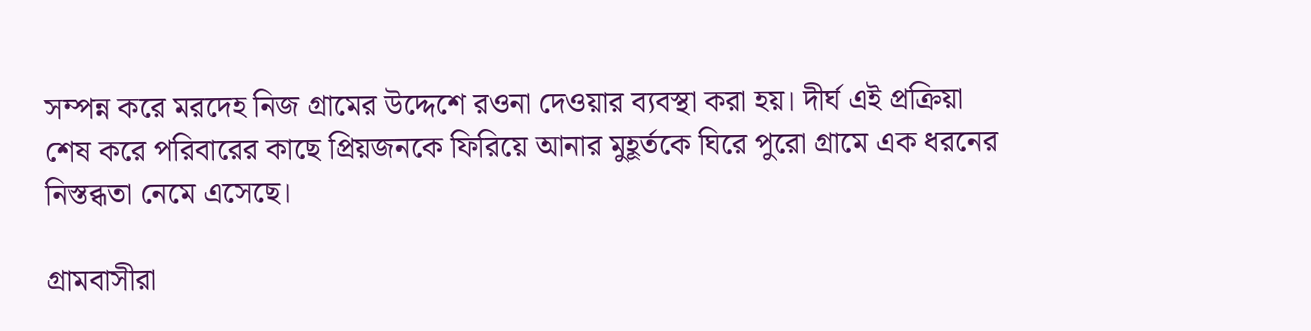সম্পন্ন করে মরদেহ নিজ গ্রামের উদ্দেশে রওনা দেওয়ার ব্যবস্থা করা হয়। দীর্ঘ এই প্রক্রিয়া শেষ করে পরিবারের কাছে প্রিয়জনকে ফিরিয়ে আনার মুহূর্তকে ঘিরে পুরো গ্রামে এক ধরনের নিস্তব্ধতা নেমে এসেছে।

গ্রামবাসীরা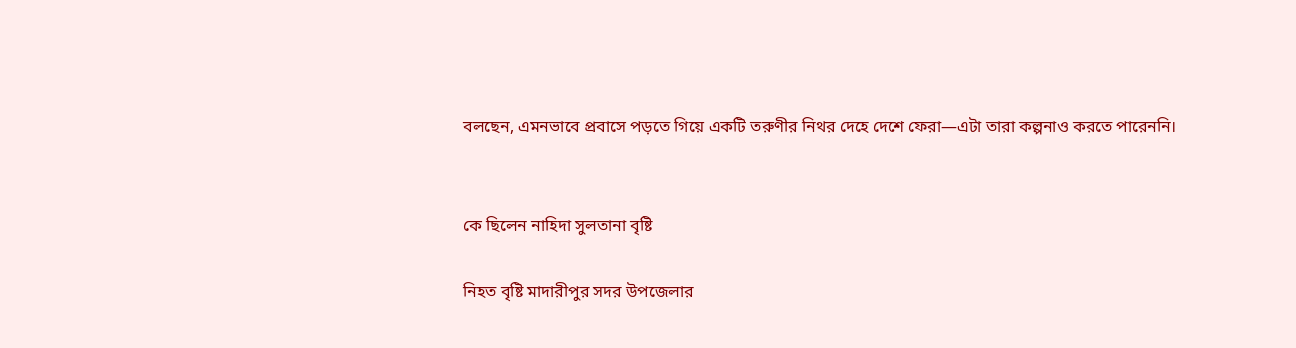বলছেন, এমনভাবে প্রবাসে পড়তে গিয়ে একটি তরুণীর নিথর দেহে দেশে ফেরা—এটা তারা কল্পনাও করতে পারেননি।


কে ছিলেন নাহিদা সুলতানা বৃষ্টি

নিহত বৃষ্টি মাদারীপুর সদর উপজেলার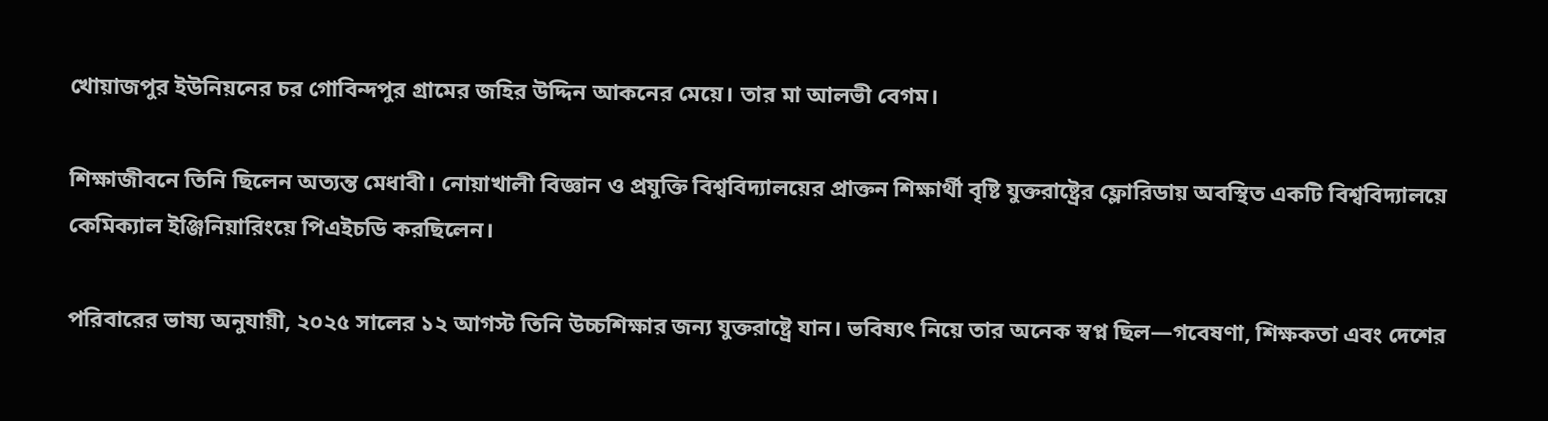খোয়াজপুর ইউনিয়নের চর গোবিন্দপুর গ্রামের জহির উদ্দিন আকনের মেয়ে। তার মা আলভী বেগম।

শিক্ষাজীবনে তিনি ছিলেন অত্যন্ত মেধাবী। নোয়াখালী বিজ্ঞান ও প্রযুক্তি বিশ্ববিদ্যালয়ের প্রাক্তন শিক্ষার্থী বৃষ্টি যুক্তরাষ্ট্রের ফ্লোরিডায় অবস্থিত একটি বিশ্ববিদ্যালয়ে কেমিক্যাল ইঞ্জিনিয়ারিংয়ে পিএইচডি করছিলেন।

পরিবারের ভাষ্য অনুযায়ী, ২০২৫ সালের ১২ আগস্ট তিনি উচ্চশিক্ষার জন্য যুক্তরাষ্ট্রে যান। ভবিষ্যৎ নিয়ে তার অনেক স্বপ্ন ছিল—গবেষণা, শিক্ষকতা এবং দেশের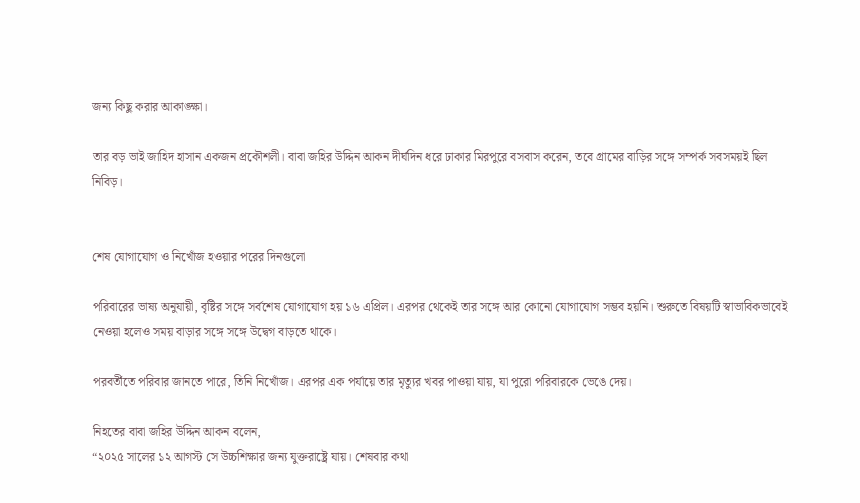জন্য কিছু করার আকাঙ্ক্ষা।

তার বড় ভাই জাহিদ হাসান একজন প্রকৌশলী। বাবা জহির উদ্দিন আকন দীর্ঘদিন ধরে ঢাকার মিরপুরে বসবাস করেন, তবে গ্রামের বাড়ির সঙ্গে সম্পর্ক সবসময়ই ছিল নিবিড়।


শেষ যোগাযোগ ও নিখোঁজ হওয়ার পরের দিনগুলো

পরিবারের ভাষ্য অনুযায়ী, বৃষ্টির সঙ্গে সর্বশেষ যোগাযোগ হয় ১৬ এপ্রিল। এরপর থেকেই তার সঙ্গে আর কোনো যোগাযোগ সম্ভব হয়নি। শুরুতে বিষয়টি স্বাভাবিকভাবেই নেওয়া হলেও সময় বাড়ার সঙ্গে সঙ্গে উদ্বেগ বাড়তে থাকে।

পরবর্তীতে পরিবার জানতে পারে, তিনি নিখোঁজ। এরপর এক পর্যায়ে তার মৃত্যুর খবর পাওয়া যায়, যা পুরো পরিবারকে ভেঙে দেয়।

নিহতের বাবা জহির উদ্দিন আকন বলেন,
“২০২৫ সালের ১২ আগস্ট সে উচ্চশিক্ষার জন্য যুক্তরাষ্ট্রে যায়। শেষবার কথা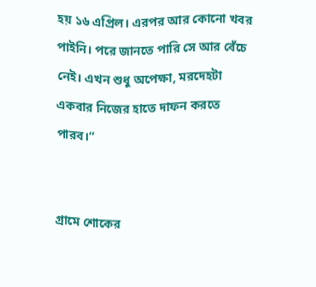হয় ১৬ এপ্রিল। এরপর আর কোনো খবর পাইনি। পরে জানতে পারি সে আর বেঁচে নেই। এখন শুধু অপেক্ষা, মরদেহটা একবার নিজের হাতে দাফন করতে পারব।”


গ্রামে শোকের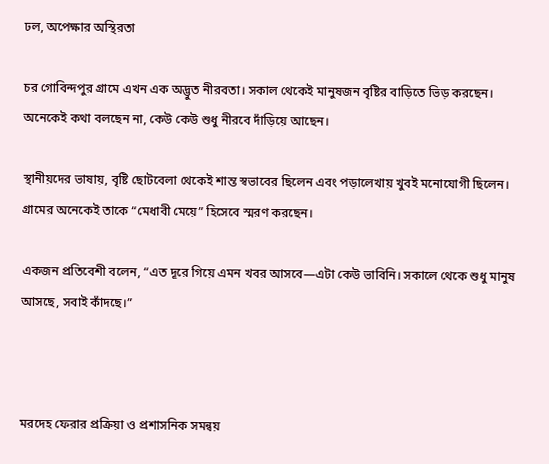ঢল, অপেক্ষার অস্থিরতা

চর গোবিন্দপুর গ্রামে এখন এক অদ্ভুত নীরবতা। সকাল থেকেই মানুষজন বৃষ্টির বাড়িতে ভিড় করছেন। অনেকেই কথা বলছেন না, কেউ কেউ শুধু নীরবে দাঁড়িয়ে আছেন।

স্থানীয়দের ভাষায়, বৃষ্টি ছোটবেলা থেকেই শান্ত স্বভাবের ছিলেন এবং পড়ালেখায় খুবই মনোযোগী ছিলেন। গ্রামের অনেকেই তাকে “মেধাবী মেয়ে” হিসেবে স্মরণ করছেন।

একজন প্রতিবেশী বলেন, “এত দূরে গিয়ে এমন খবর আসবে—এটা কেউ ভাবিনি। সকালে থেকে শুধু মানুষ আসছে, সবাই কাঁদছে।”



মরদেহ ফেরার প্রক্রিয়া ও প্রশাসনিক সমন্বয়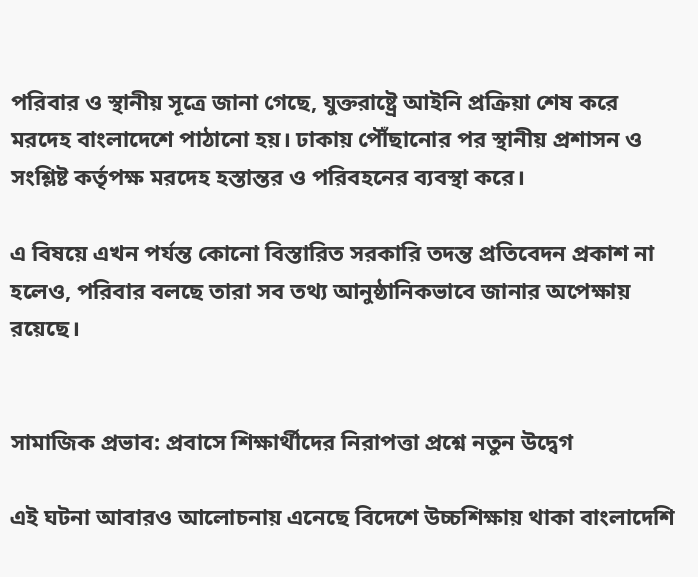পরিবার ও স্থানীয় সূত্রে জানা গেছে, যুক্তরাষ্ট্রে আইনি প্রক্রিয়া শেষ করে মরদেহ বাংলাদেশে পাঠানো হয়। ঢাকায় পৌঁছানোর পর স্থানীয় প্রশাসন ও সংশ্লিষ্ট কর্তৃপক্ষ মরদেহ হস্তান্তর ও পরিবহনের ব্যবস্থা করে।

এ বিষয়ে এখন পর্যন্ত কোনো বিস্তারিত সরকারি তদন্ত প্রতিবেদন প্রকাশ না হলেও, পরিবার বলছে তারা সব তথ্য আনুষ্ঠানিকভাবে জানার অপেক্ষায় রয়েছে।


সামাজিক প্রভাব: প্রবাসে শিক্ষার্থীদের নিরাপত্তা প্রশ্নে নতুন উদ্বেগ

এই ঘটনা আবারও আলোচনায় এনেছে বিদেশে উচ্চশিক্ষায় থাকা বাংলাদেশি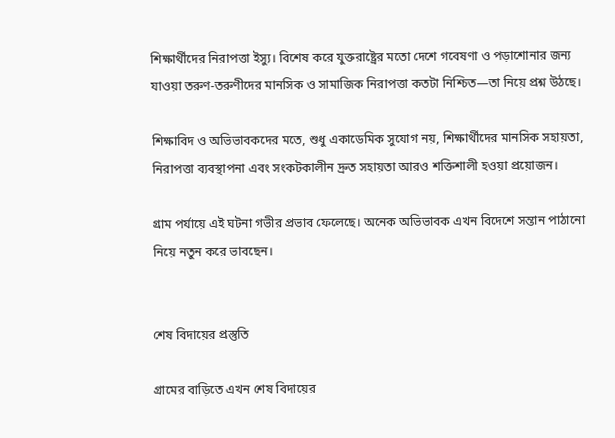শিক্ষার্থীদের নিরাপত্তা ইস্যু। বিশেষ করে যুক্তরাষ্ট্রের মতো দেশে গবেষণা ও পড়াশোনার জন্য যাওয়া তরুণ-তরুণীদের মানসিক ও সামাজিক নিরাপত্তা কতটা নিশ্চিত—তা নিয়ে প্রশ্ন উঠছে।

শিক্ষাবিদ ও অভিভাবকদের মতে, শুধু একাডেমিক সুযোগ নয়, শিক্ষার্থীদের মানসিক সহায়তা, নিরাপত্তা ব্যবস্থাপনা এবং সংকটকালীন দ্রুত সহায়তা আরও শক্তিশালী হওয়া প্রয়োজন।

গ্রাম পর্যায়ে এই ঘটনা গভীর প্রভাব ফেলেছে। অনেক অভিভাবক এখন বিদেশে সন্তান পাঠানো নিয়ে নতুন করে ভাবছেন।


শেষ বিদায়ের প্রস্তুতি

গ্রামের বাড়িতে এখন শেষ বিদায়ের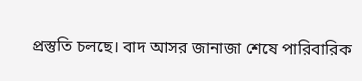প্রস্তুতি চলছে। বাদ আসর জানাজা শেষে পারিবারিক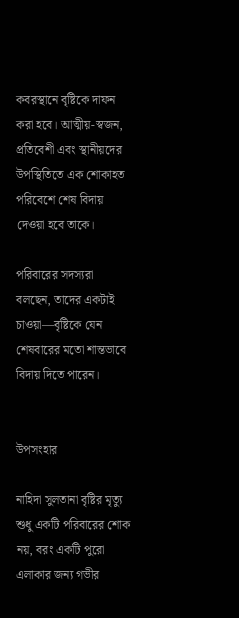কবরস্থানে বৃষ্টিকে দাফন করা হবে। আত্মীয়-স্বজন, প্রতিবেশী এবং স্থানীয়দের উপস্থিতিতে এক শোকাহত পরিবেশে শেষ বিদায় দেওয়া হবে তাকে।

পরিবারের সদস্যরা বলছেন, তাদের একটাই চাওয়া—বৃষ্টিকে যেন শেষবারের মতো শান্তভাবে বিদায় দিতে পারেন।


উপসংহার

নাহিদা সুলতানা বৃষ্টির মৃত্যু শুধু একটি পরিবারের শোক নয়, বরং একটি পুরো এলাকার জন্য গভীর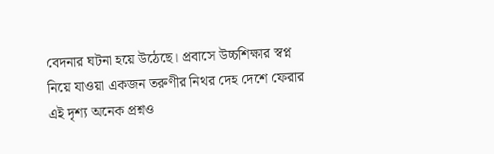বেদনার ঘটনা হয়ে উঠেছে। প্রবাসে উচ্চশিক্ষার স্বপ্ন নিয়ে যাওয়া একজন তরুণীর নিথর দেহ দেশে ফেরার এই দৃশ্য অনেক প্রশ্নও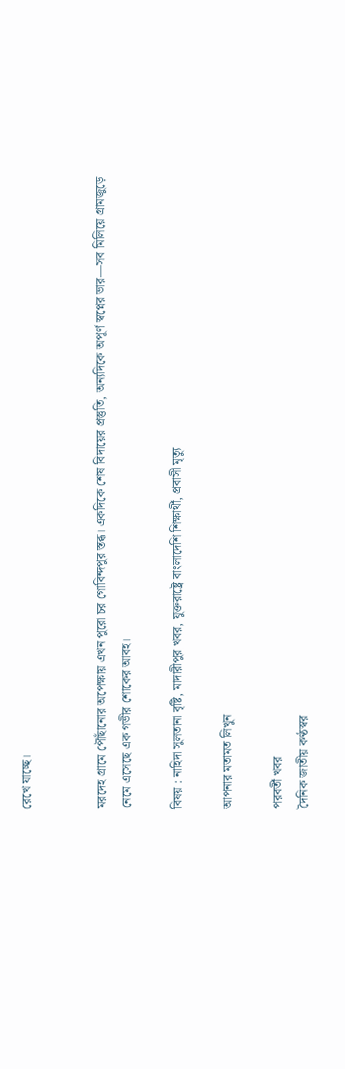রেখে যাচ্ছে।


মরদেহ গ্রামে পৌঁছানোর অপেক্ষায় এখন পুরো চর গোবিন্দপুর স্তব্ধ। একদিকে শেষ বিদায়ের প্রস্তুতি, অন্যদিকে অপূর্ণ স্বপ্নের ভার—সব মিলিয়ে গ্রামজুড়ে নেমে এসেছে এক গভীর শোকের আবহ।

বিষয় : নাহিদা সুলতানা বৃষ্টি, মাদারীপুর খবর, যুক্তরাষ্ট্রে বাংলাদেশি শিক্ষার্থী, প্রবাসী মৃত্যু

আপনার মতামত লিখুন

পরবর্তী খবর
দৈনিক জাতীয় কণ্ঠস্বর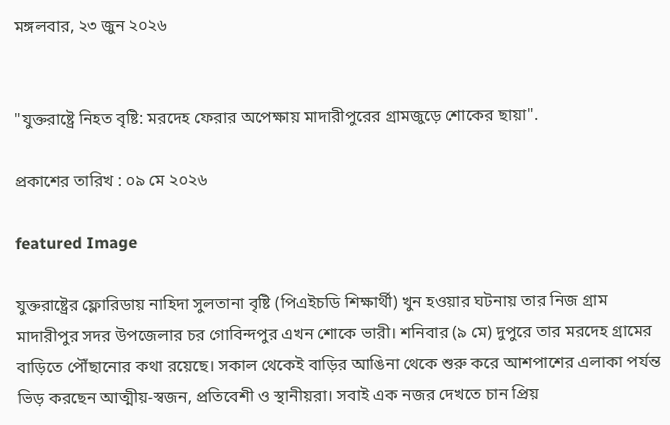মঙ্গলবার, ২৩ জুন ২০২৬


"যুক্তরাষ্ট্রে নিহত বৃষ্টি: মরদেহ ফেরার অপেক্ষায় মাদারীপুরের গ্রামজুড়ে শোকের ছায়া".

প্রকাশের তারিখ : ০৯ মে ২০২৬

featured Image

যুক্তরাষ্ট্রের ফ্লোরিডায় নাহিদা সুলতানা বৃষ্টি (পিএইচডি শিক্ষার্থী) খুন হওয়ার ঘটনায় তার নিজ গ্রাম মাদারীপুর সদর উপজেলার চর গোবিন্দপুর এখন শোকে ভারী। শনিবার (৯ মে) দুপুরে তার মরদেহ গ্রামের বাড়িতে পৌঁছানোর কথা রয়েছে। সকাল থেকেই বাড়ির আঙিনা থেকে শুরু করে আশপাশের এলাকা পর্যন্ত ভিড় করছেন আত্মীয়-স্বজন, প্রতিবেশী ও স্থানীয়রা। সবাই এক নজর দেখতে চান প্রিয়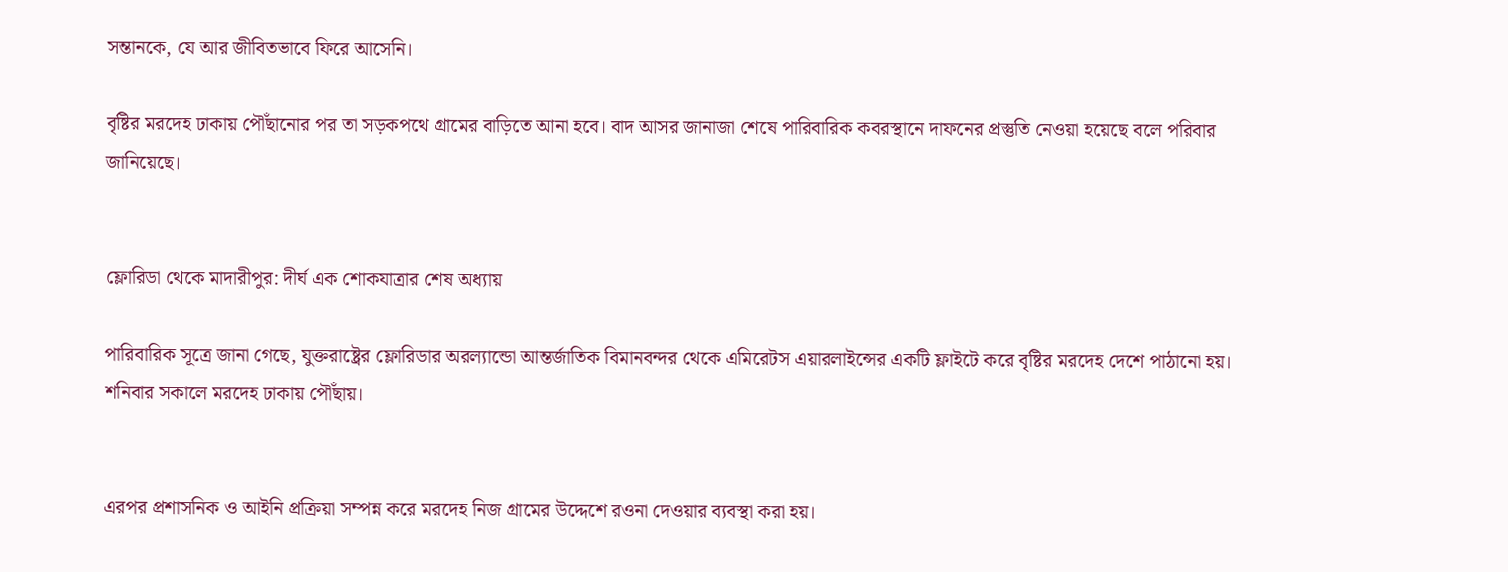সন্তানকে, যে আর জীবিতভাবে ফিরে আসেনি।

বৃষ্টির মরদেহ ঢাকায় পৌঁছানোর পর তা সড়কপথে গ্রামের বাড়িতে আনা হবে। বাদ আসর জানাজা শেষে পারিবারিক কবরস্থানে দাফনের প্রস্তুতি নেওয়া হয়েছে বলে পরিবার জানিয়েছে।


ফ্লোরিডা থেকে মাদারীপুর: দীর্ঘ এক শোকযাত্রার শেষ অধ্যায়

পারিবারিক সূত্রে জানা গেছে, যুক্তরাষ্ট্রের ফ্লোরিডার অরল্যান্ডো আন্তর্জাতিক বিমানবন্দর থেকে এমিরেটস এয়ারলাইন্সের একটি ফ্লাইটে করে বৃষ্টির মরদেহ দেশে পাঠানো হয়। শনিবার সকালে মরদেহ ঢাকায় পৌঁছায়।


এরপর প্রশাসনিক ও আইনি প্রক্রিয়া সম্পন্ন করে মরদেহ নিজ গ্রামের উদ্দেশে রওনা দেওয়ার ব্যবস্থা করা হয়।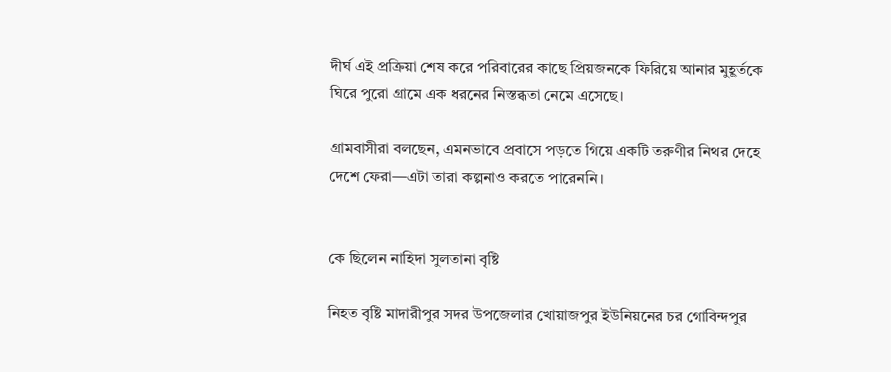দীর্ঘ এই প্রক্রিয়া শেষ করে পরিবারের কাছে প্রিয়জনকে ফিরিয়ে আনার মুহূর্তকে ঘিরে পুরো গ্রামে এক ধরনের নিস্তব্ধতা নেমে এসেছে।

গ্রামবাসীরা বলছেন, এমনভাবে প্রবাসে পড়তে গিয়ে একটি তরুণীর নিথর দেহে দেশে ফেরা—এটা তারা কল্পনাও করতে পারেননি।


কে ছিলেন নাহিদা সুলতানা বৃষ্টি

নিহত বৃষ্টি মাদারীপুর সদর উপজেলার খোয়াজপুর ইউনিয়নের চর গোবিন্দপুর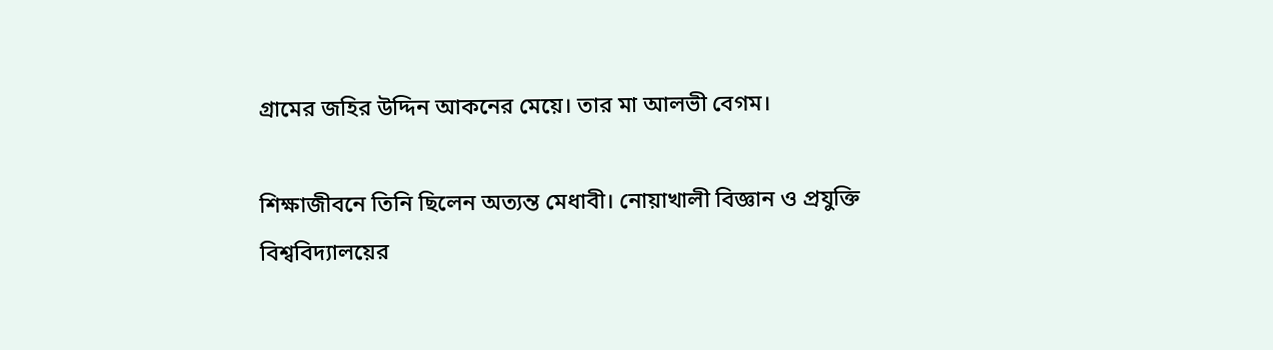গ্রামের জহির উদ্দিন আকনের মেয়ে। তার মা আলভী বেগম।

শিক্ষাজীবনে তিনি ছিলেন অত্যন্ত মেধাবী। নোয়াখালী বিজ্ঞান ও প্রযুক্তি বিশ্ববিদ্যালয়ের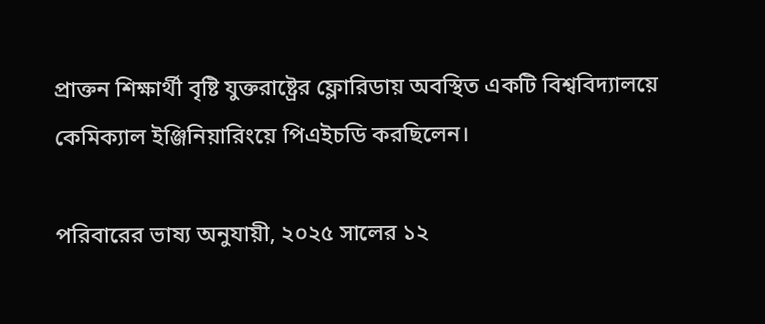প্রাক্তন শিক্ষার্থী বৃষ্টি যুক্তরাষ্ট্রের ফ্লোরিডায় অবস্থিত একটি বিশ্ববিদ্যালয়ে কেমিক্যাল ইঞ্জিনিয়ারিংয়ে পিএইচডি করছিলেন।

পরিবারের ভাষ্য অনুযায়ী, ২০২৫ সালের ১২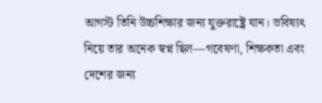আগস্ট তিনি উচ্চশিক্ষার জন্য যুক্তরাষ্ট্রে যান। ভবিষ্যৎ নিয়ে তার অনেক স্বপ্ন ছিল—গবেষণা, শিক্ষকতা এবং দেশের জন্য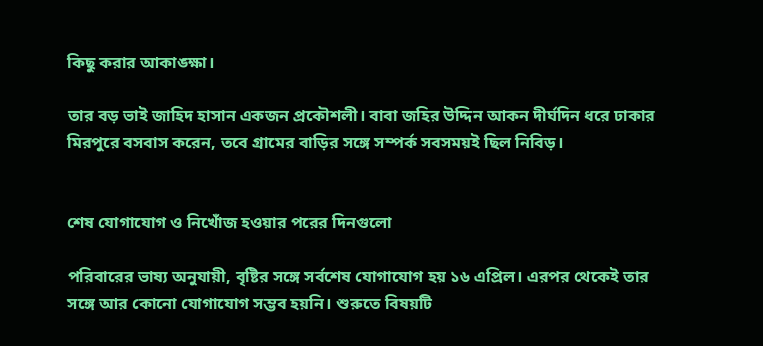কিছু করার আকাঙ্ক্ষা।

তার বড় ভাই জাহিদ হাসান একজন প্রকৌশলী। বাবা জহির উদ্দিন আকন দীর্ঘদিন ধরে ঢাকার মিরপুরে বসবাস করেন, তবে গ্রামের বাড়ির সঙ্গে সম্পর্ক সবসময়ই ছিল নিবিড়।


শেষ যোগাযোগ ও নিখোঁজ হওয়ার পরের দিনগুলো

পরিবারের ভাষ্য অনুযায়ী, বৃষ্টির সঙ্গে সর্বশেষ যোগাযোগ হয় ১৬ এপ্রিল। এরপর থেকেই তার সঙ্গে আর কোনো যোগাযোগ সম্ভব হয়নি। শুরুতে বিষয়টি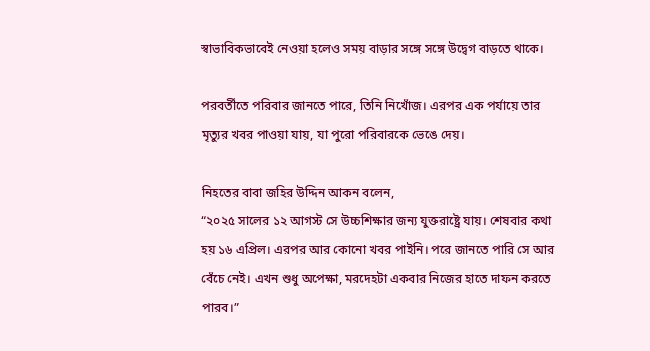স্বাভাবিকভাবেই নেওয়া হলেও সময় বাড়ার সঙ্গে সঙ্গে উদ্বেগ বাড়তে থাকে।

পরবর্তীতে পরিবার জানতে পারে, তিনি নিখোঁজ। এরপর এক পর্যায়ে তার মৃত্যুর খবর পাওয়া যায়, যা পুরো পরিবারকে ভেঙে দেয়।

নিহতের বাবা জহির উদ্দিন আকন বলেন,
“২০২৫ সালের ১২ আগস্ট সে উচ্চশিক্ষার জন্য যুক্তরাষ্ট্রে যায়। শেষবার কথা হয় ১৬ এপ্রিল। এরপর আর কোনো খবর পাইনি। পরে জানতে পারি সে আর বেঁচে নেই। এখন শুধু অপেক্ষা, মরদেহটা একবার নিজের হাতে দাফন করতে পারব।”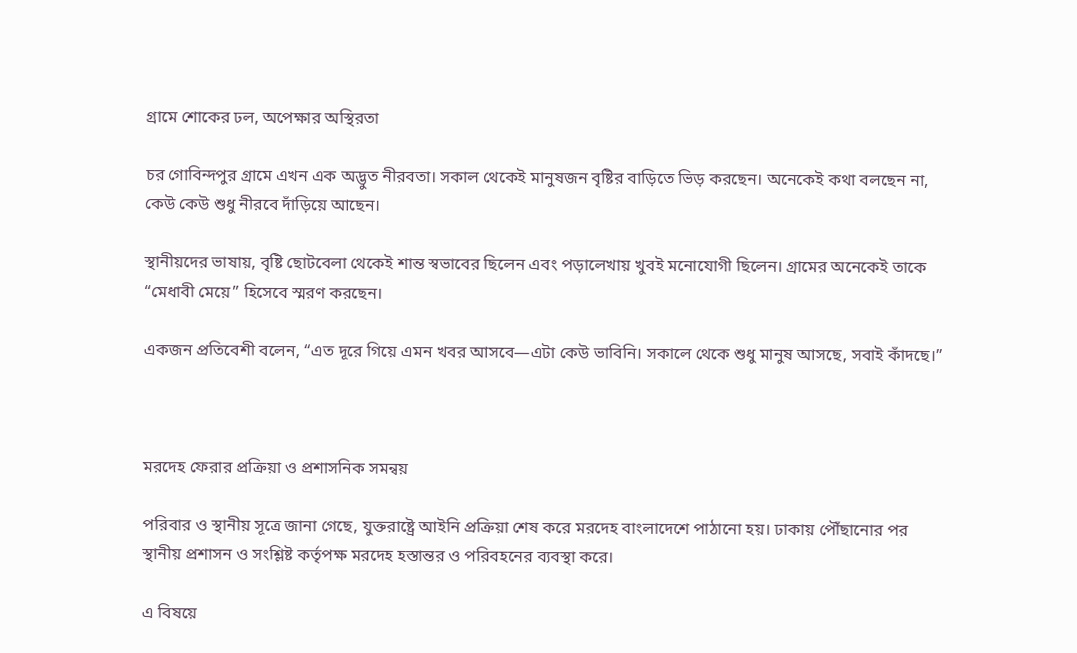গ্রামে শোকের ঢল, অপেক্ষার অস্থিরতা

চর গোবিন্দপুর গ্রামে এখন এক অদ্ভুত নীরবতা। সকাল থেকেই মানুষজন বৃষ্টির বাড়িতে ভিড় করছেন। অনেকেই কথা বলছেন না, কেউ কেউ শুধু নীরবে দাঁড়িয়ে আছেন।

স্থানীয়দের ভাষায়, বৃষ্টি ছোটবেলা থেকেই শান্ত স্বভাবের ছিলেন এবং পড়ালেখায় খুবই মনোযোগী ছিলেন। গ্রামের অনেকেই তাকে “মেধাবী মেয়ে” হিসেবে স্মরণ করছেন।

একজন প্রতিবেশী বলেন, “এত দূরে গিয়ে এমন খবর আসবে—এটা কেউ ভাবিনি। সকালে থেকে শুধু মানুষ আসছে, সবাই কাঁদছে।”



মরদেহ ফেরার প্রক্রিয়া ও প্রশাসনিক সমন্বয়

পরিবার ও স্থানীয় সূত্রে জানা গেছে, যুক্তরাষ্ট্রে আইনি প্রক্রিয়া শেষ করে মরদেহ বাংলাদেশে পাঠানো হয়। ঢাকায় পৌঁছানোর পর স্থানীয় প্রশাসন ও সংশ্লিষ্ট কর্তৃপক্ষ মরদেহ হস্তান্তর ও পরিবহনের ব্যবস্থা করে।

এ বিষয়ে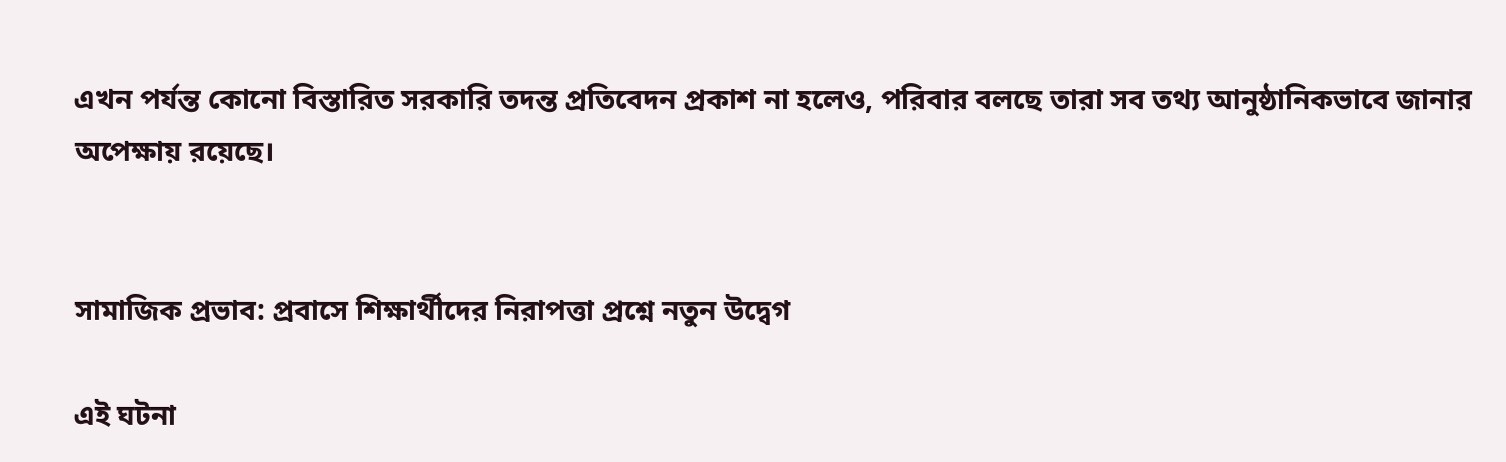এখন পর্যন্ত কোনো বিস্তারিত সরকারি তদন্ত প্রতিবেদন প্রকাশ না হলেও, পরিবার বলছে তারা সব তথ্য আনুষ্ঠানিকভাবে জানার অপেক্ষায় রয়েছে।


সামাজিক প্রভাব: প্রবাসে শিক্ষার্থীদের নিরাপত্তা প্রশ্নে নতুন উদ্বেগ

এই ঘটনা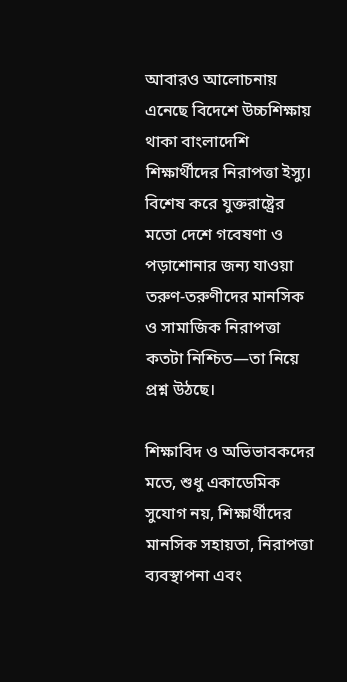আবারও আলোচনায় এনেছে বিদেশে উচ্চশিক্ষায় থাকা বাংলাদেশি শিক্ষার্থীদের নিরাপত্তা ইস্যু। বিশেষ করে যুক্তরাষ্ট্রের মতো দেশে গবেষণা ও পড়াশোনার জন্য যাওয়া তরুণ-তরুণীদের মানসিক ও সামাজিক নিরাপত্তা কতটা নিশ্চিত—তা নিয়ে প্রশ্ন উঠছে।

শিক্ষাবিদ ও অভিভাবকদের মতে, শুধু একাডেমিক সুযোগ নয়, শিক্ষার্থীদের মানসিক সহায়তা, নিরাপত্তা ব্যবস্থাপনা এবং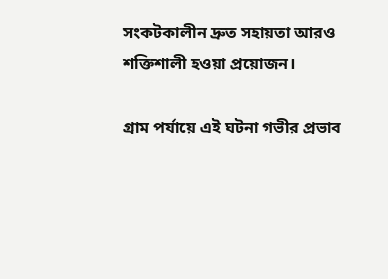সংকটকালীন দ্রুত সহায়তা আরও শক্তিশালী হওয়া প্রয়োজন।

গ্রাম পর্যায়ে এই ঘটনা গভীর প্রভাব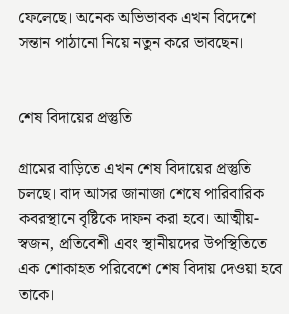ফেলেছে। অনেক অভিভাবক এখন বিদেশে সন্তান পাঠানো নিয়ে নতুন করে ভাবছেন।


শেষ বিদায়ের প্রস্তুতি

গ্রামের বাড়িতে এখন শেষ বিদায়ের প্রস্তুতি চলছে। বাদ আসর জানাজা শেষে পারিবারিক কবরস্থানে বৃষ্টিকে দাফন করা হবে। আত্মীয়-স্বজন, প্রতিবেশী এবং স্থানীয়দের উপস্থিতিতে এক শোকাহত পরিবেশে শেষ বিদায় দেওয়া হবে তাকে।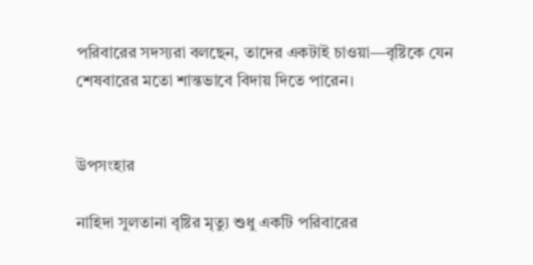পরিবারের সদস্যরা বলছেন, তাদের একটাই চাওয়া—বৃষ্টিকে যেন শেষবারের মতো শান্তভাবে বিদায় দিতে পারেন।


উপসংহার

নাহিদা সুলতানা বৃষ্টির মৃত্যু শুধু একটি পরিবারের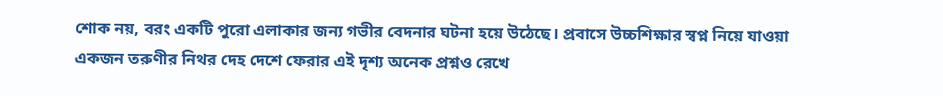শোক নয়, বরং একটি পুরো এলাকার জন্য গভীর বেদনার ঘটনা হয়ে উঠেছে। প্রবাসে উচ্চশিক্ষার স্বপ্ন নিয়ে যাওয়া একজন তরুণীর নিথর দেহ দেশে ফেরার এই দৃশ্য অনেক প্রশ্নও রেখে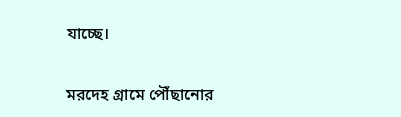যাচ্ছে।


মরদেহ গ্রামে পৌঁছানোর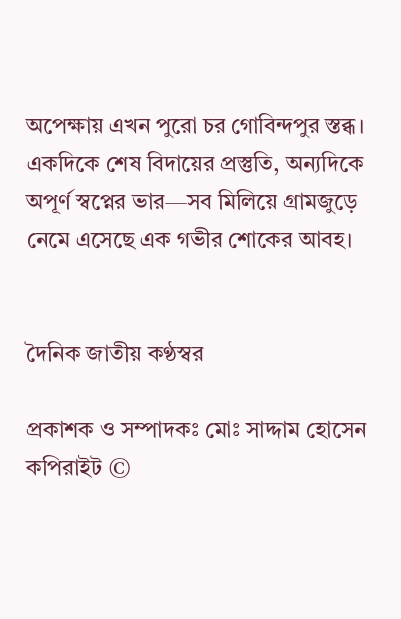অপেক্ষায় এখন পুরো চর গোবিন্দপুর স্তব্ধ। একদিকে শেষ বিদায়ের প্রস্তুতি, অন্যদিকে অপূর্ণ স্বপ্নের ভার—সব মিলিয়ে গ্রামজুড়ে নেমে এসেছে এক গভীর শোকের আবহ।


দৈনিক জাতীয় কণ্ঠস্বর

প্রকাশক ও সম্পাদকঃ মোঃ সাদ্দাম হোসেন
কপিরাইট ©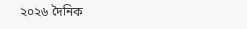২০২৬ দৈনিক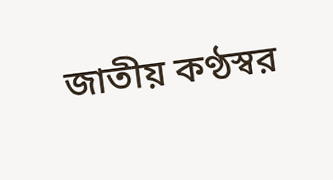জাতীয় কণ্ঠস্বর